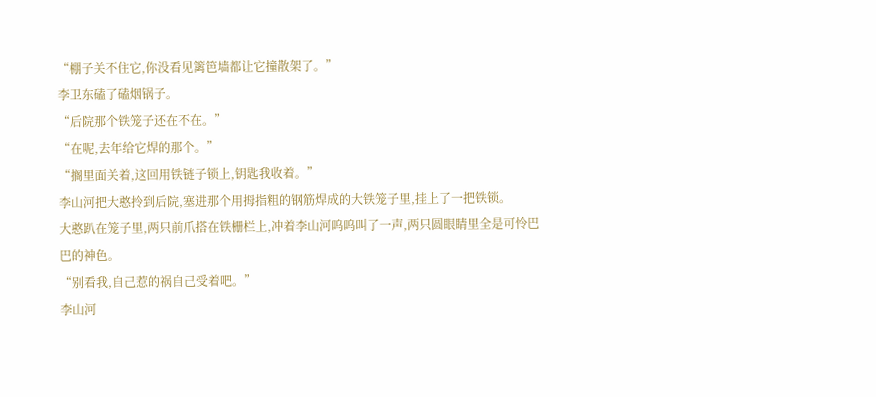“棚子关不住它,你没看见篱笆墙都让它撞散架了。”
李卫东磕了磕烟锅子。
“后院那个铁笼子还在不在。”
“在呢,去年给它焊的那个。”
“搁里面关着,这回用铁链子锁上,钥匙我收着。”
李山河把大憨拎到后院,塞进那个用拇指粗的钢筋焊成的大铁笼子里,挂上了一把铁锁。
大憨趴在笼子里,两只前爪搭在铁栅栏上,冲着李山河呜呜叫了一声,两只圆眼睛里全是可怜巴巴的神色。
“别看我,自己惹的祸自己受着吧。”
李山河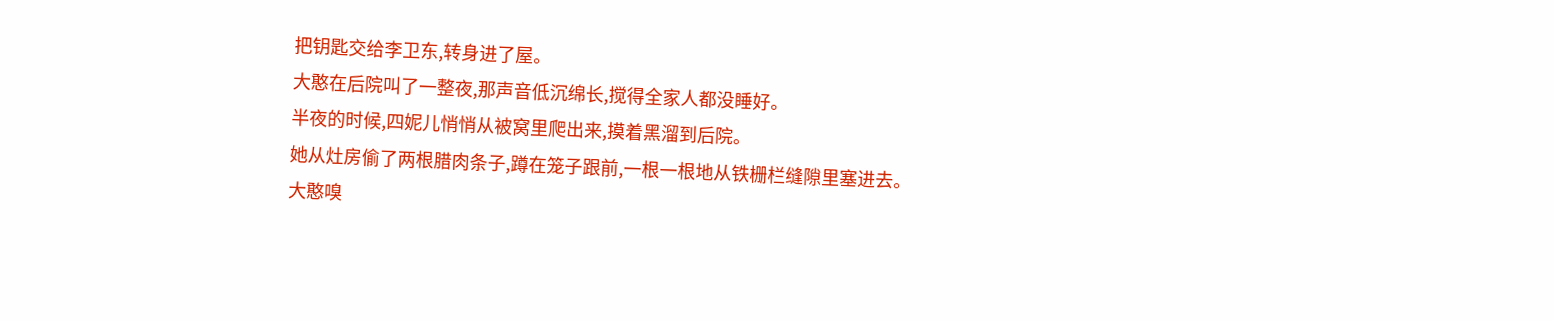把钥匙交给李卫东,转身进了屋。
大憨在后院叫了一整夜,那声音低沉绵长,搅得全家人都没睡好。
半夜的时候,四妮儿悄悄从被窝里爬出来,摸着黑溜到后院。
她从灶房偷了两根腊肉条子,蹲在笼子跟前,一根一根地从铁栅栏缝隙里塞进去。
大憨嗅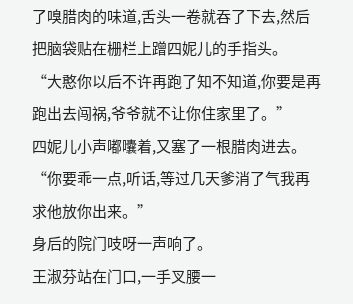了嗅腊肉的味道,舌头一卷就吞了下去,然后把脑袋贴在栅栏上蹭四妮儿的手指头。
“大憨你以后不许再跑了知不知道,你要是再跑出去闯祸,爷爷就不让你住家里了。”
四妮儿小声嘟囔着,又塞了一根腊肉进去。
“你要乖一点,听话,等过几天爹消了气我再求他放你出来。”
身后的院门吱呀一声响了。
王淑芬站在门口,一手叉腰一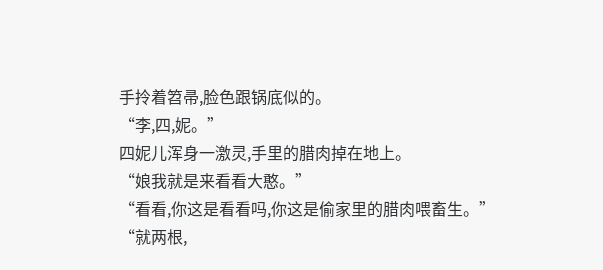手拎着笤帚,脸色跟锅底似的。
“李,四,妮。”
四妮儿浑身一激灵,手里的腊肉掉在地上。
“娘我就是来看看大憨。”
“看看,你这是看看吗,你这是偷家里的腊肉喂畜生。”
“就两根,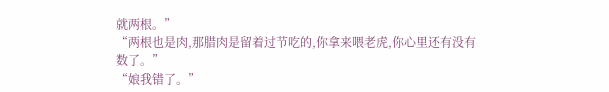就两根。”
“两根也是肉,那腊肉是留着过节吃的,你拿来喂老虎,你心里还有没有数了。”
“娘我错了。”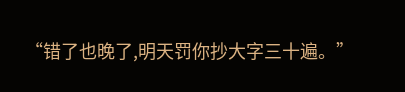“错了也晚了,明天罚你抄大字三十遍。”